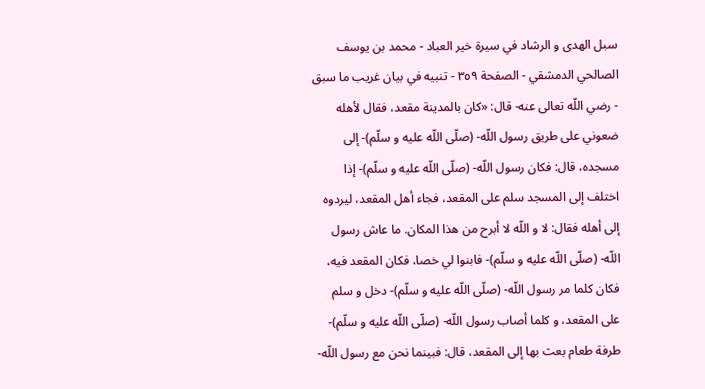سبل الهدى و الرشاد في سيرة خير العباد - محمد بن يوسف الصالحي الدمشقي - الصفحة ٣٥٩ - تنبيه في بيان غريب ما سبق
- رضي اللّه تعالى عنه- قال: «كان بالمدينة مقعد، فقال لأهله ضعوني على طريق رسول اللّه- (صلّى اللّه عليه و سلّم)- إلى مسجده، قال: فكان رسول اللّه- (صلّى اللّه عليه و سلّم)- إذا اختلف إلى المسجد سلم على المقعد، فجاء أهل المقعد، ليردوه إلى أهله فقال: لا و اللّه لا أبرح من هذا المكان. ما عاش رسول اللّه- (صلّى اللّه عليه و سلّم)- فابنوا لي خصا، فكان المقعد فيه، فكان كلما مر رسول اللّه- (صلّى اللّه عليه و سلّم)- دخل و سلم على المقعد، و كلما أصاب رسول اللّه- (صلّى اللّه عليه و سلّم)- طرفة طعام بعث بها إلى المقعد، قال: فبينما نحن مع رسول اللّه-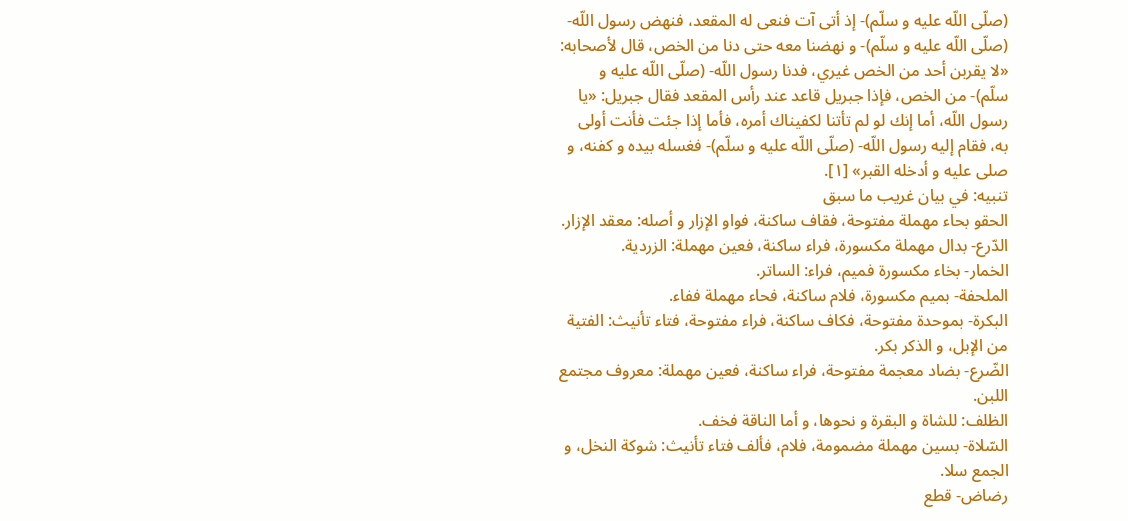(صلّى اللّه عليه و سلّم)- إذ أتى آت فنعى له المقعد، فنهض رسول اللّه- (صلّى اللّه عليه و سلّم)- و نهضنا معه حتى دنا من الخص، قال لأصحابه: «لا يقربن أحد من الخص غيري، فدنا رسول اللّه- (صلّى اللّه عليه و سلّم)- من الخص، فإذا جبريل قاعد عند رأس المقعد فقال جبريل: «يا رسول اللّه، أما إنك لو لم تأتنا لكفيناك أمره، فأما إذا جئت فأنت أولى به، فقام إليه رسول اللّه- (صلّى اللّه عليه و سلّم)- فغسله بيده و كفنه، و صلى عليه و أدخله القبر» [١].
تنبيه: في بيان غريب ما سبق
الحقو بحاء مهملة مفتوحة، فقاف ساكنة، فواو الإزار و أصله: معقد الإزار.
الدّرع- بدال مهملة مكسورة، فراء ساكنة، فعين مهملة: الزردية.
الخمار- بخاء مكسورة فميم، فراء: الساتر.
الملحفة- بميم مكسورة، فلام ساكنة، فحاء مهملة ففاء.
البكرة- بموحدة مفتوحة، فكاف ساكنة، فراء مفتوحة، فتاء تأنيث: الفتية من الإبل، و الذكر بكر.
الضّرع- بضاد معجمة مفتوحة، فراء ساكنة، فعين مهملة: معروف مجتمع اللبن.
الظلف: للشاة و البقرة و نحوها، و أما الناقة فخف.
السّلاة- بسين مهملة مضمومة، فلام، فألف فتاء تأنيث: شوكة النخل، و الجمع سلا.
رضاض- قطع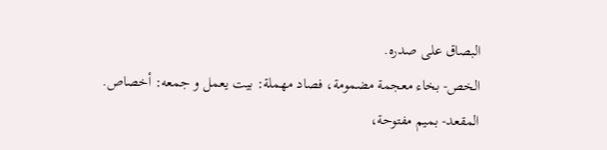البصاق على صدره.
الخص- بخاء معجمة مضمومة، فصاد مهملة: بيت يعمل و جمعه: أخصاص.
المقعد- بميم مفتوحة،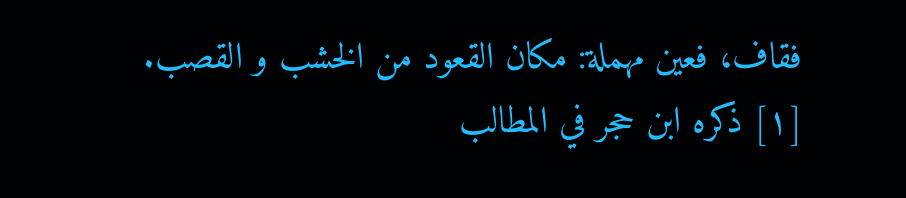فقاف، فعين مهملة: مكان القعود من الخشب و القصب.
[١] ذكره ابن حجر في المطالب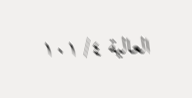العالية ٤/ ١٠١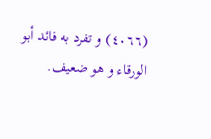(٤٠٦٦) و تفرد به فائد أبو الورقاء و هو ضعيف.